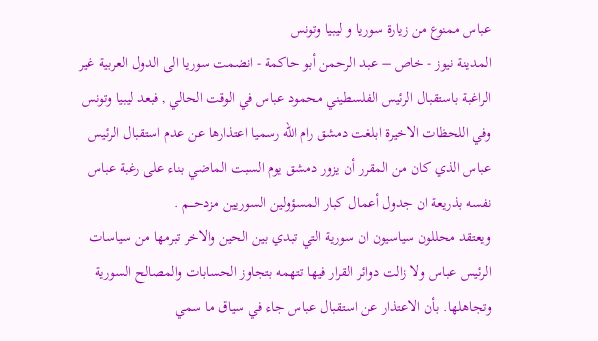عباس ممنوع من زيارة سوريا و ليبيا وتونس
المدينة نيوز - خاص – عبد الرحمن أبو حاكمة - انضمت سوريا الى الدول العربية غير الراغبة باستقبال الرئيس الفلسطيني محمود عباس في الوقت الحالي , فبعد ليبيا وتونس وفي اللحظات الاخيرة ابلغت دمشق رام الله رسميا اعتذارها عن عدم استقبال الرئيس عباس الذي كان من المقرر أن يزور دمشق يوم السبت الماضي بناء على رغبة عباس نفسه بذريعة ان جدول أعمال كبار المسؤولين السوريين مزدحـــم .
ويعتقد محللون سياسيون ان سورية التي تبدي بين الحين والاخر تبرمها من سياسات الرئيس عباس ولا زالت دوائر القرار فيها تتهمه بتجاوز الحسابات والمصالح السورية وتجاهلها. بأن الاعتذار عن استقبال عباس جاء في سياق ما سمي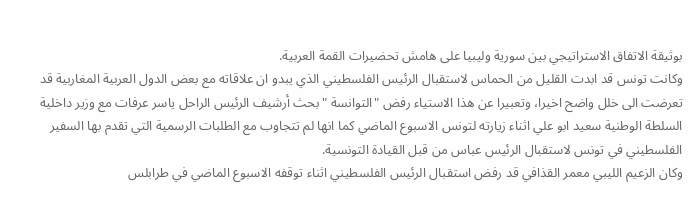بوثيقة الاتفاق الاستراتيجي بين سورية وليبيا على هامش تحضيرات القمة العربية.
وكانت تونس قد ابدت القليل من الحماس لاستقبال الرئيس الفلسطيني الذي يبدو ان علاقاته مع بعض الدول العربية المغاربية قد تعرضت الى خلل واضح اخيرا، وتعبيرا عن هذا الاستياء رفض "التوانسة " بحث أرشيف الرئيس الراحل ياسر عرفات مع وزير داخلية السلطة الوطنية سعيد ابو علي اثناء زيارته لتونس الاسبوع الماضي كما انها لم تتجاوب مع الطلبات الرسمية التي تقدم بها السفير الفلسطيني في تونس لاستقبال الرئيس عباس من قبل القيادة التونسية.
وكان الزعيم الليبي معمر القذافي قد رفض استقبال الرئيس الفلسطيني اثناء توقفه الاسبوع الماضي في طرابلس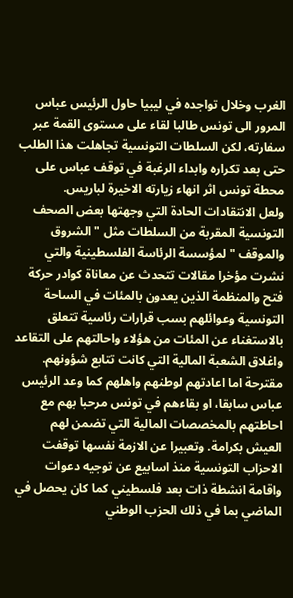الغرب وخلال تواجده في ليبيا حاول الرئيس عباس المرور الى تونس طالبا لقاء على مستوى القمة عبر سفارته، لكن السلطات التونسية تجاهلت هذا الطلب حتى بعد تكراره وابداء الرغبة في توقف عباس على محطة تونس اثر انهاء زيارته الاخيرة لباريس.
ولعل الانتقادات الحادة التي وجهتها بعض الصحف التونسية المقربة من السلطات مثل "الشروق والموقف " لمؤسسة الرئاسة الفلسطينية والتي نشرت مؤخرا مقالات تتحدث عن معاناة كوادر حركة فتح والمنظمة الذين يعدون بالمئات في الساحة التونسية وعوائلهم بسب قرارات رئاسية تتعلق بالاستغناء عن المئات من هؤلاء واحالتهم على التقاعد واغلاق الشعبة المالية التي كانت تتابع شؤونهم. مقترحة اما اعادتهم لوطنهم واهلهم كما وعد الرئيس عباس سابقا، او بقاءهم في تونس مرحبا بهم مع احاطتهم بالمخصصات المالية التي تضمن لهم العيش بكرامة. وتعبيرا عن الازمة نفسها توقفت الاحزاب التونسية منذ اسابيع عن توجيه دعوات واقامة انشطة ذات بعد فلسطيني كما كان يحصل في الماضي بما في ذلك الحزب الوطني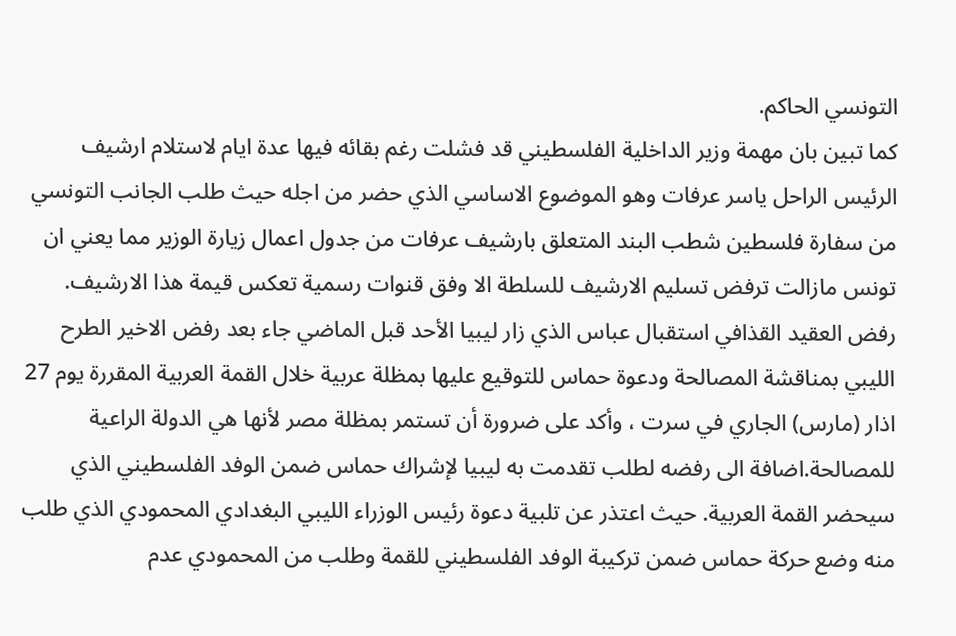التونسي الحاكم.
كما تبين بان مهمة وزير الداخلية الفلسطيني قد فشلت رغم بقائه فيها عدة ايام لاستلام ارشيف الرئيس الراحل ياسر عرفات وهو الموضوع الاساسي الذي حضر من اجله حيث طلب الجانب التونسي من سفارة فلسطين شطب البند المتعلق بارشيف عرفات من جدول اعمال زيارة الوزير مما يعني ان تونس مازالت ترفض تسليم الارشيف للسلطة الا وفق قنوات رسمية تعكس قيمة هذا الارشيف.
رفض العقيد القذافي استقبال عباس الذي زار ليبيا الأحد قبل الماضي جاء بعد رفض الاخير الطرح الليبي بمناقشة المصالحة ودعوة حماس للتوقيع عليها بمظلة عربية خلال القمة العربية المقررة يوم 27 اذار (مارس) الجاري في سرت ، وأكد على ضرورة أن تستمر بمظلة مصر لأنها هي الدولة الراعية للمصالحة.اضافة الى رفضه لطلب تقدمت به ليبيا لإشراك حماس ضمن الوفد الفلسطيني الذي سيحضر القمة العربية. حيث اعتذر عن تلبية دعوة رئيس الوزراء الليبي البغدادي المحمودي الذي طلب منه وضع حركة حماس ضمن تركيبة الوفد الفلسطيني للقمة وطلب من المحمودي عدم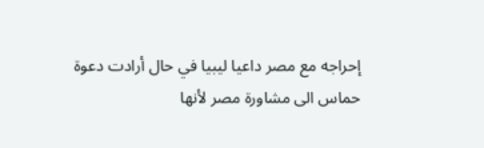إحراجه مع مصر داعيا ليبيا في حال أرادت دعوة حماس الى مشاورة مصر لأنها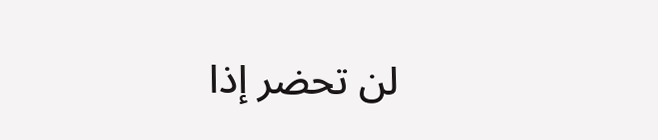لن تحضر إذا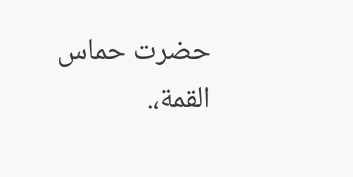حضرت حماس القمة،.